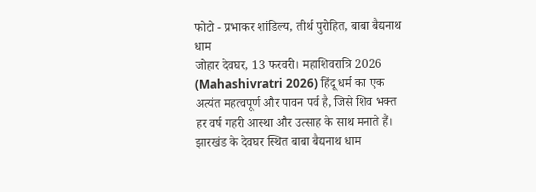फोटो - प्रभाकर शांडिल्य, तीर्थ पुरोहित, बाबा बैद्यनाथ धाम
जोहार देवघर, 13 फरवरी। महाशिवरात्रि 2026 (Mahashivratri 2026) हिंदू धर्म का एक अत्यंत महत्वपूर्ण और पावन पर्व है, जिसे शिव भक्त हर वर्ष गहरी आस्था और उत्साह के साथ मनाते हैं। झारखंड के देवघर स्थित बाबा बैद्यनाथ धाम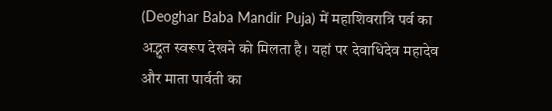(Deoghar Baba Mandir Puja) में महाशिवरात्रि पर्व का अद्भुत स्वरूप देखने को मिलता है। यहां पर देवाधिदेव महादेव और माता पार्वती का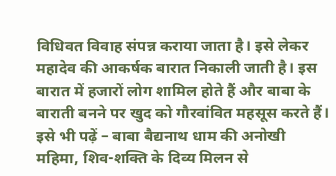विधिवत विवाह संपन्न कराया जाता है। इसे लेकर महादेव की आकर्षक बारात निकाली जाती है। इस बारात में हजारों लोग शामिल होते हैं और बाबा के बाराती बनने पर खुद को गौरवांवित महसूस करते हैं।
इसे भी पढ़ें – बाबा बैद्यनाथ धाम की अनोखी महिमा, शिव-शक्ति के दिव्य मिलन से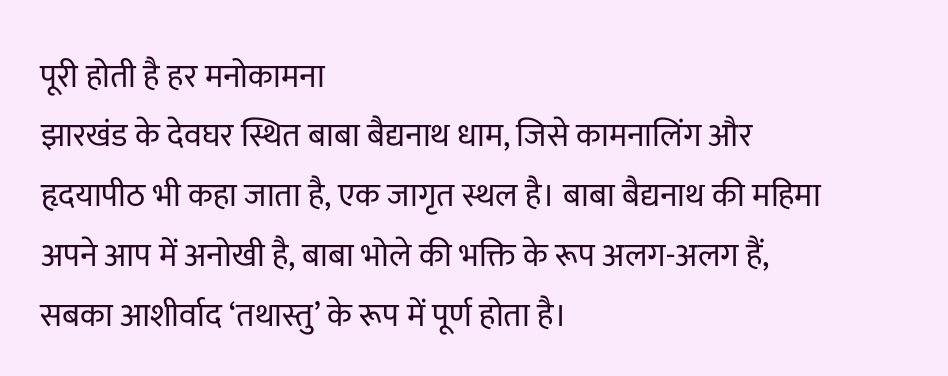पूरी होती है हर मनोकामना
झारखंड के देवघर स्थित बाबा बैद्यनाथ धाम, जिसे कामनालिंग और हृदयापीठ भी कहा जाता है, एक जागृत स्थल है। बाबा बैद्यनाथ की महिमा अपने आप में अनोखी है, बाबा भोले की भक्ति के रूप अलग-अलग हैं, सबका आशीर्वाद ‘तथास्तु’ के रूप में पूर्ण होता है।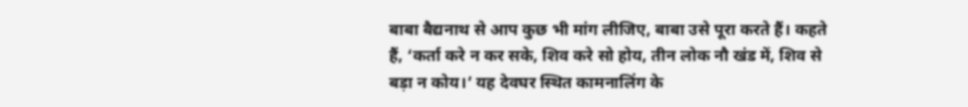बाबा बैद्यनाथ से आप कुछ भी मांग लीजिए, बाबा उसे पूरा करते हैं। कहते हैं, ‘कर्ता करे न कर सके, शिव करे सो होय, तीन लोक नौ खंड में, शिव से बड़ा न कोय।’ यह देवघर स्थित कामनालिंग के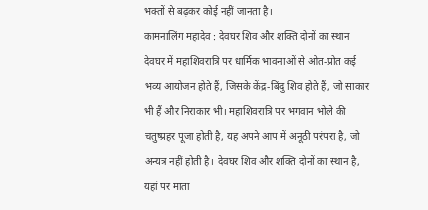भक्तों से बढ़कर कोई नहीं जानता है।
कामनालिंग महादेव : देवघर शिव और शक्ति दोनों का स्थान
देवघर में महाशिवरात्रि पर धार्मिक भावनाओं से ओत-प्रोत कई भव्य आयोजन होते हैं, जिसके केंद्र-बिंदु शिव होते हैं, जो साकार भी हैं और निराकार भी। महाशिवरात्रि पर भगवान भोले की चतुष्प्रहर पूजा होती है, यह अपने आप में अनूठी परंपरा है, जो अन्यत्र नहीं होती है। देवघर शिव और शक्ति दोनों का स्थान है, यहां पर माता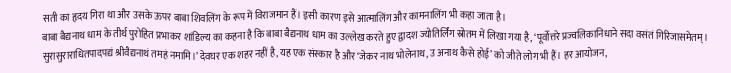सती का हृदय गिरा था और उसके ऊपर बाबा शिवलिंग के रूप में विराजमान हैं। इसी कारण इसे आत्मालिंग और कामनालिंग भी कहा जाता है।
बाबा बैद्यनाथ धाम के तीर्थ पुरोहित प्रभाकर शांडिल्य का कहना है कि बाबा बैद्यनाथ धाम का उल्लेख करते हुए द्वादश ज्योतिर्लिंग स्रोतम में लिखा गया है, ‘पूर्वोत्तरे प्रज्वलिकानिधाने सदा वसंतं गिरिजासमेतम्। सुरासुराराधितपादपद्यं श्रीवैद्यनाथं तमहं नमामि।’ देवघर एक शहर नहीं है, यह एक संस्कार है और ‘जेकर नाथ भोलेनाथ, उ अनाथ कैसे होई’ को जीते लोग भी हैं। हर आयोजन,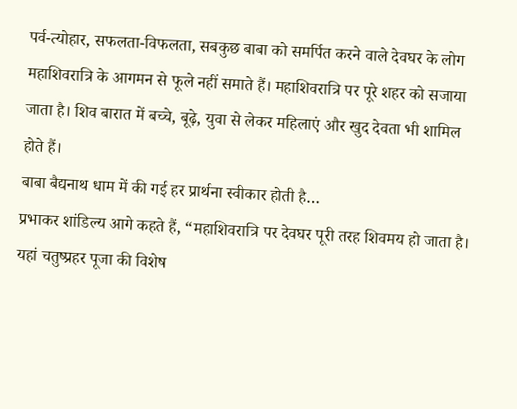पर्व-त्योहार, सफलता-विफलता, सबकुछ बाबा को समर्पित करने वाले देवघर के लोग महाशिवरात्रि के आगमन से फूले नहीं समाते हैं। महाशिवरात्रि पर पूरे शहर को सजाया जाता है। शिव बारात में बच्चे, बूढ़े, युवा से लेकर महिलाएं और खुद देवता भी शामिल होते हैं।
बाबा बैद्यनाथ धाम में की गई हर प्रार्थना स्वीकार होती है…
प्रभाकर शांडिल्य आगे कहते हैं, “महाशिवरात्रि पर देवघर पूरी तरह शिवमय हो जाता है। यहां चतुष्प्रहर पूजा की विशेष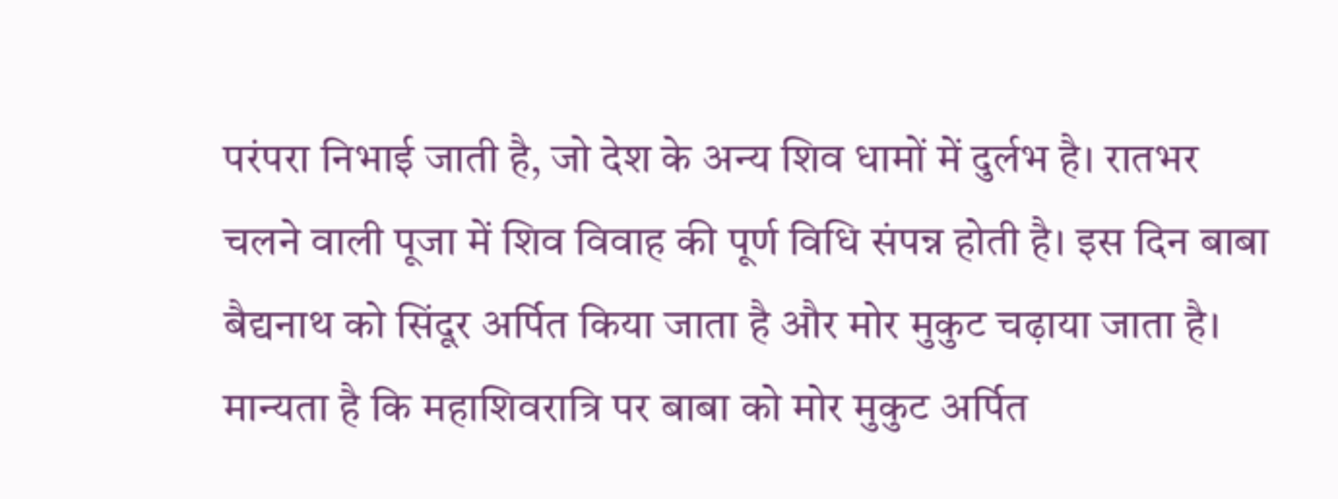परंपरा निभाई जाती है, जो देश के अन्य शिव धामों में दुर्लभ है। रातभर चलने वाली पूजा में शिव विवाह की पूर्ण विधि संपन्न होती है। इस दिन बाबा बैद्यनाथ को सिंदूर अर्पित किया जाता है और मोर मुकुट चढ़ाया जाता है। मान्यता है कि महाशिवरात्रि पर बाबा को मोर मुकुट अर्पित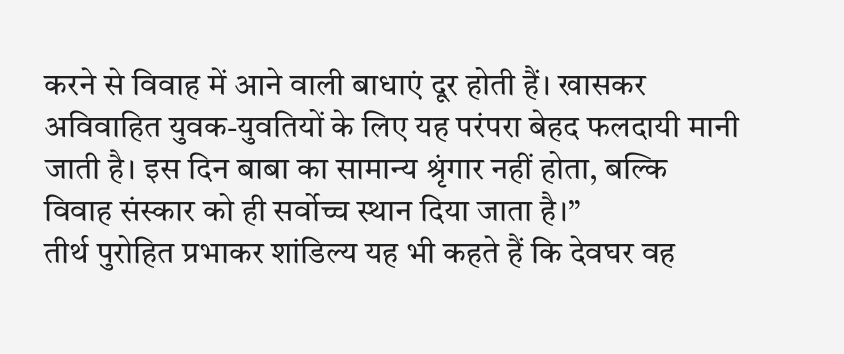करने से विवाह में आने वाली बाधाएं दूर होती हैं। खासकर अविवाहित युवक-युवतियों के लिए यह परंपरा बेहद फलदायी मानी जाती है। इस दिन बाबा का सामान्य श्रृंगार नहीं होता, बल्कि विवाह संस्कार को ही सर्वोच्च स्थान दिया जाता है।”
तीर्थ पुरोहित प्रभाकर शांडिल्य यह भी कहते हैं कि देवघर वह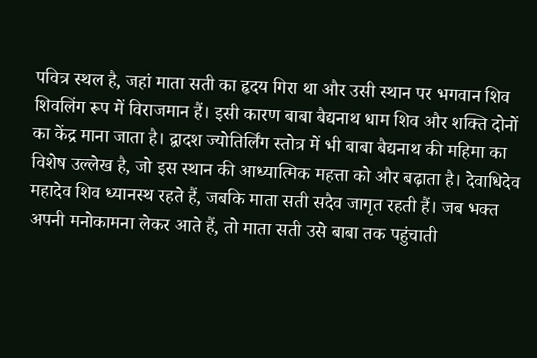पवित्र स्थल है, जहां माता सती का हृदय गिरा था और उसी स्थान पर भगवान शिव शिवलिंग रूप में विराजमान हैं। इसी कारण बाबा बैद्यनाथ धाम शिव और शक्ति दोनों का केंद्र माना जाता है। द्वादश ज्योतिर्लिंग स्तोत्र में भी बाबा बैद्यनाथ की महिमा का विशेष उल्लेख है, जो इस स्थान की आध्यात्मिक महत्ता को और बढ़ाता है। देवाधिदेव महादेव शिव ध्यानस्थ रहते हैं, जबकि माता सती सदैव जागृत रहती हैं। जब भक्त अपनी मनोकामना लेकर आते हैं, तो माता सती उसे बाबा तक पहुंचाती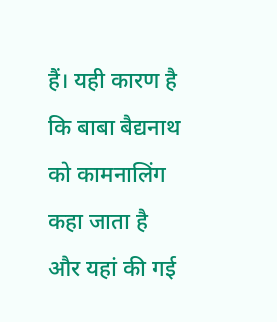हैं। यही कारण है कि बाबा बैद्यनाथ को कामनालिंग कहा जाता है और यहां की गई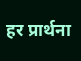हर प्रार्थना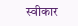स्वीकार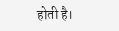होती है।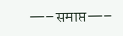—–समाप्त—–